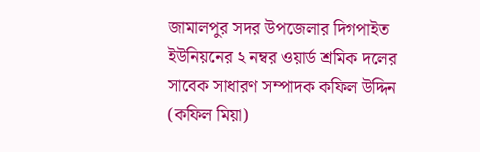জামালপুর সদর উপজেলার দিগপাইত ইউনিয়নের ২ নম্বর ওয়ার্ড শ্রমিক দলের সাবেক সাধারণ সম্পাদক কফিল উদ্দিন (কফিল মিয়া)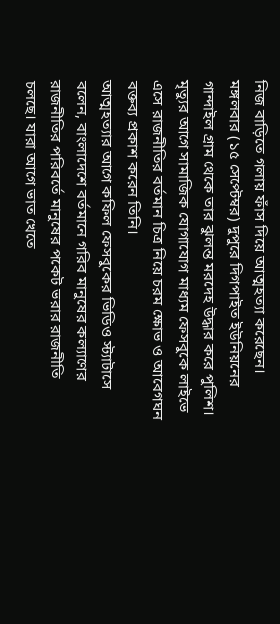নিজ বাড়িতে গলায় ফাঁস দিয়ে আত্মহত্যা করেছেন। মঙ্গলবার (১৫ সেপ্টেম্বর) দুপুরে দিগপাইত ইউনিয়নের গান্দাইল গ্রাম থেকে তার ঝুলন্ত মরদেহ উদ্ধার করে পুলিশ। মৃত্যুর আগে সামাজিক যোগাযোগ মাধ্যম ফেসবুকে লাইভে এসে রাজনীতির বর্তমান চিত্র নিয়ে চরম ক্ষোভ ও আবেগঘন বক্তব্য প্রকাশ করেন তিনি।
আত্মহত্যার আগে কফিল ফেসবুকের ভিডিও স্ট্যাটাসে বলেন, বাংলাদেশে বর্তমানে গরিব মানুষের কল্যাণের রাজনীতির পরিবর্তে মানুষের পকেট ভরার রাজনীতি চলছে। যারা আগে ভাত খেতে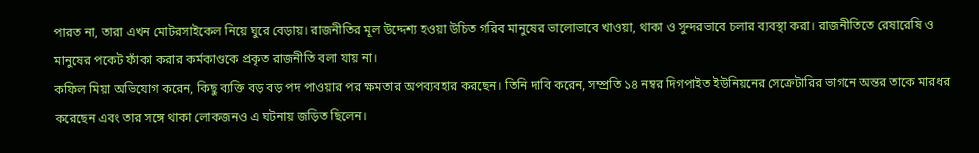পারত না, তারা এখন মোটরসাইকেল নিয়ে ঘুরে বেড়ায়। রাজনীতির মূল উদ্দেশ্য হওয়া উচিত গরিব মানুষের ভালোভাবে খাওয়া, থাকা ও সুন্দরভাবে চলার ব্যবস্থা করা। রাজনীতিতে রেষারেষি ও মানুষের পকেট ফাঁকা করার কর্মকাণ্ডকে প্রকৃত রাজনীতি বলা যায় না।
কফিল মিয়া অভিযোগ করেন, কিছু ব্যক্তি বড় বড় পদ পাওয়ার পর ক্ষমতার অপব্যবহার করছেন। তিনি দাবি করেন, সম্প্রতি ১৪ নম্বর দিগপাইত ইউনিয়নের সেক্রেটারির ভাগনে অন্তর তাকে মারধর করেছেন এবং তার সঙ্গে থাকা লোকজনও এ ঘটনায় জড়িত ছিলেন।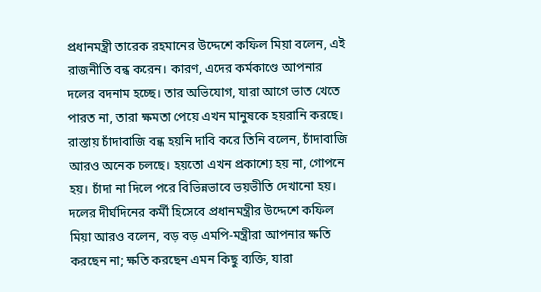প্রধানমন্ত্রী তারেক রহমানের উদ্দেশে কফিল মিয়া বলেন, এই রাজনীতি বন্ধ করেন। কারণ, এদের কর্মকাণ্ডে আপনার দলের বদনাম হচ্ছে। তার অভিযোগ, যারা আগে ভাত খেতে পারত না, তারা ক্ষমতা পেয়ে এখন মানুষকে হয়রানি করছে। রাস্তায় চাঁদাবাজি বন্ধ হয়নি দাবি করে তিনি বলেন, চাঁদাবাজি আরও অনেক চলছে। হয়তো এখন প্রকাশ্যে হয় না, গোপনে হয়। চাঁদা না দিলে পরে বিভিন্নভাবে ভয়ভীতি দেখানো হয়।
দলের দীর্ঘদিনের কর্মী হিসেবে প্রধানমন্ত্রীর উদ্দেশে কফিল মিয়া আরও বলেন, বড় বড় এমপি-মন্ত্রীরা আপনার ক্ষতি করছেন না; ক্ষতি করছেন এমন কিছু ব্যক্তি, যারা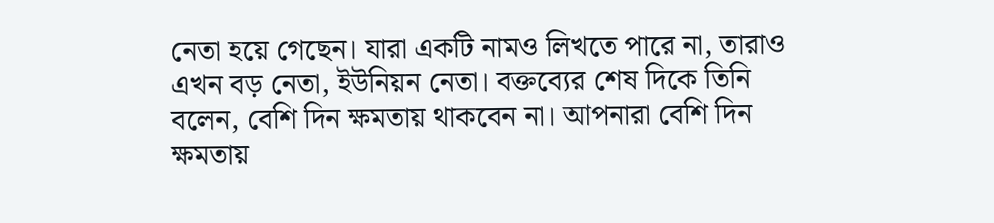নেতা হয়ে গেছেন। যারা একটি নামও লিখতে পারে না, তারাও এখন বড় নেতা, ইউনিয়ন নেতা। বক্তব্যের শেষ দিকে তিনি বলেন, বেশি দিন ক্ষমতায় থাকবেন না। আপনারা বেশি দিন ক্ষমতায়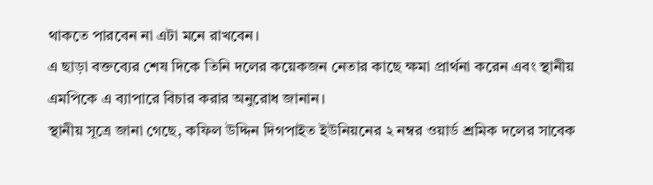থাকতে পারবেন না এটা মনে রাখবেন।
এ ছাড়া বক্তব্যের শেষ দিকে তিনি দলের কয়েকজন নেতার কাছে ক্ষমা প্রার্থনা করেন এবং স্থানীয় এমপিকে এ ব্যাপারে বিচার করার অনুরোধ জানান।
স্থানীয় সূত্রে জানা গেছে, কফিল উদ্দিন দিগপাইত ইউনিয়নের ২ নম্বর ওয়ার্ড শ্রমিক দলের সাবেক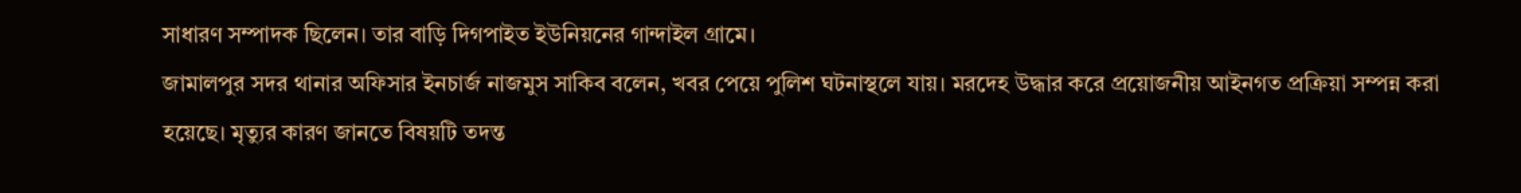সাধারণ সম্পাদক ছিলেন। তার বাড়ি দিগপাইত ইউনিয়নের গান্দাইল গ্রামে।
জামালপুর সদর থানার অফিসার ইনচার্জ নাজমুস সাকিব বলেন, খবর পেয়ে পুলিশ ঘটনাস্থলে যায়। মরদেহ উদ্ধার করে প্রয়োজনীয় আইনগত প্রক্রিয়া সম্পন্ন করা হয়েছে। মৃত্যুর কারণ জানতে বিষয়টি তদন্ত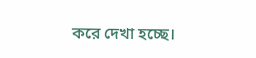করে দেখা হচ্ছে।